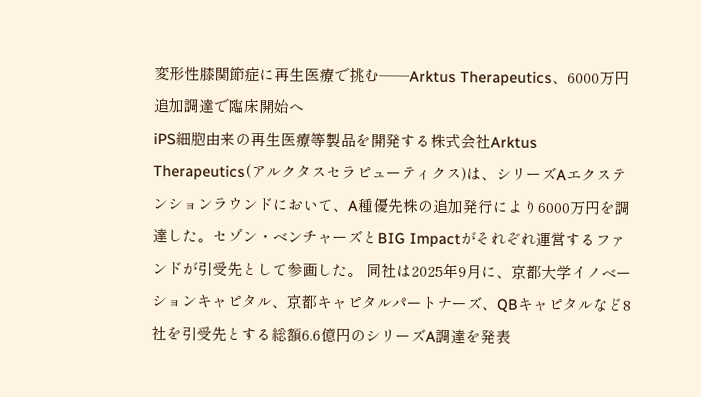変形性膝関節症に再生医療で挑む──Arktus Therapeutics、6000万円追加調達で臨床開始へ
iPS細胞由来の再生医療等製品を開発する株式会社Arktus Therapeutics(アルクタスセラピューティクス)は、シリーズAエクステンションラウンドにおいて、A種優先株の追加発行により6000万円を調達した。セゾン・ベンチャーズとBIG Impactがそれぞれ運営するファンドが引受先として参画した。 同社は2025年9月に、京都大学イノベーションキャピタル、京都キャピタルパートナーズ、QBキャピタルなど8社を引受先とする総額6.6億円のシリーズA調達を発表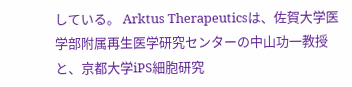している。 Arktus Therapeuticsは、佐賀大学医学部附属再生医学研究センターの中山功一教授と、京都大学iPS細胞研究